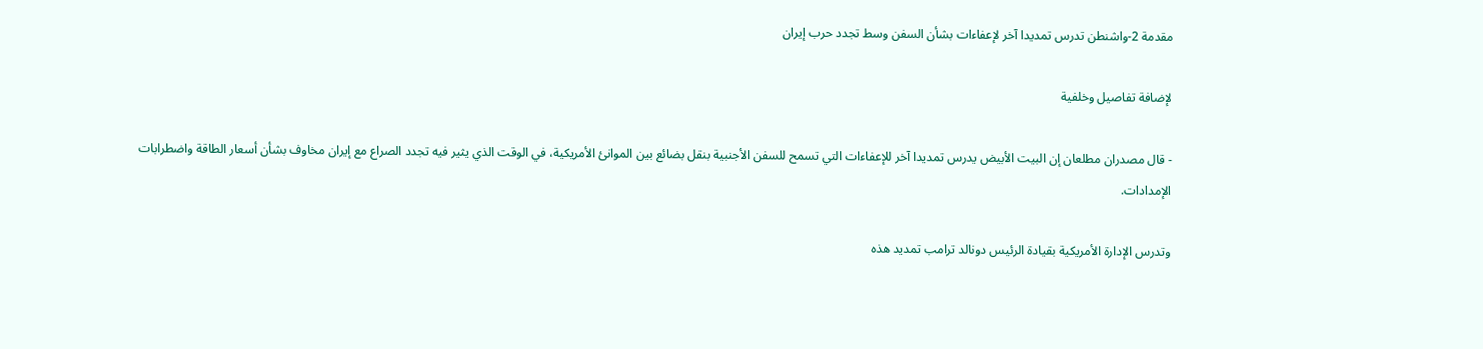مقدمة 2-واشنطن تدرس تمديدا آخر لإعفاءات بشأن السفن وسط تجدد حرب إيران

لإضافة تفاصيل وخلفية

- قال مصدران مطلعان إن البيت الأبيض يدرس تمديدا آخر للإعفاءات التي تسمح للسفن الأجنبية بنقل بضائع بين الموانئ الأمريكية، في الوقت الذي يثير فيه تجدد الصراع مع إيران مخاوف بشأن أسعار الطاقة واضطرابات الإمدادات.

وتدرس الإدارة الأمريكية بقيادة الرئيس دونالد ترامب تمديد هذه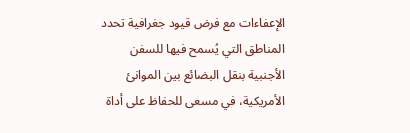الإعفاءات مع فرض قيود جغرافية تحدد المناطق التي يُسمح فيها للسفن الأجنبية بنقل البضائع بين الموانئ الأمريكية، في مسعى للحفاظ على أداة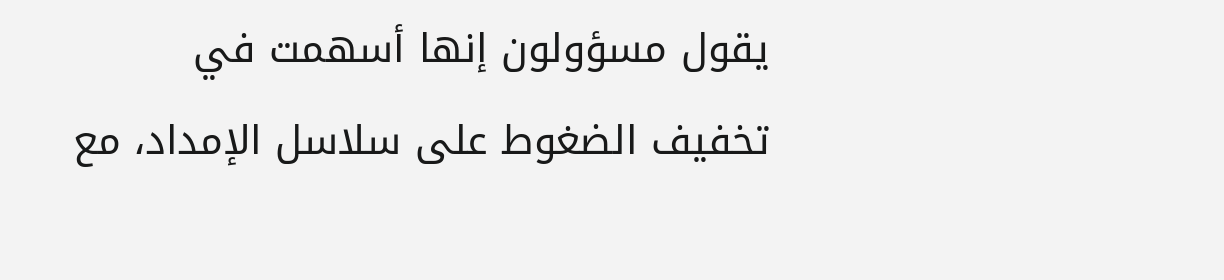يقول مسؤولون إنها أسهمت في تخفيف الضغوط على سلاسل الإمداد، مع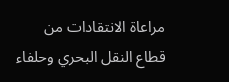مراعاة الانتقادات من قطاع النقل البحري وحلفاء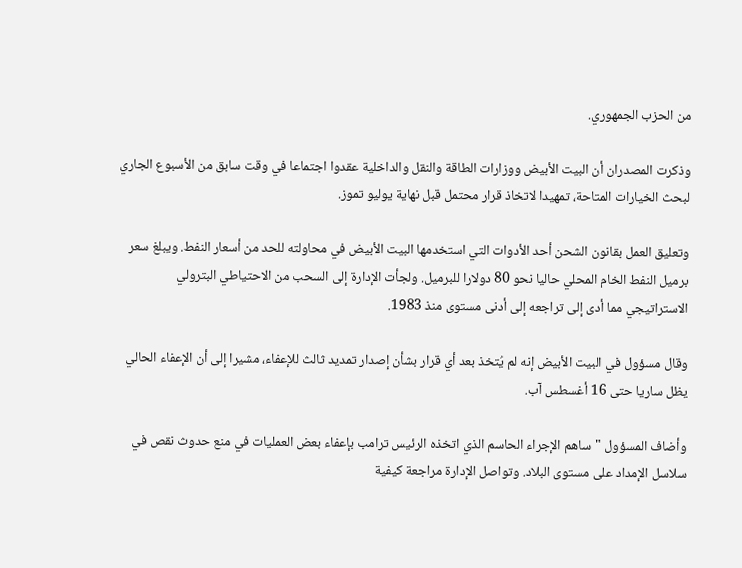من الحزب الجمهوري.

وذكرت المصدران أن البيت الأبيض ووزارات الطاقة والنقل والداخلية عقدوا اجتماعا في وقت سابق من الأسبوع الجاري لبحث الخيارات المتاحة، تمهيدا لاتخاذ قرار محتمل قبل نهاية يوليو تموز.

وتعليق العمل بقانون الشحن أحد الأدوات التي استخدمها البيت الأبيض في محاولته للحد من أسعار النفط. ويبلغ سعر برميل النفط الخام المحلي حاليا نحو 80 دولارا للبرميل. ولجأت الإدارة إلى السحب من الاحتياطي البترولي الاستراتيجي مما أدى إلى تراجعه إلى أدنى مستوى منذ 1983.

وقال مسؤول في البيت الأبيض إنه لم يُتخذ بعد أي قرار بشأن إصدار تمديد ثالث للإعفاء، مشيرا إلى أن الإعفاء الحالي يظل ساريا حتى 16 أغسطس آب.

وأضاف المسؤول "ساهم الإجراء الحاسم الذي اتخذه الرئيس ترامب بإعفاء بعض العمليات في منع حدوث نقص في سلاسل الإمداد على مستوى البلاد. وتواصل الإدارة مراجعة كيفية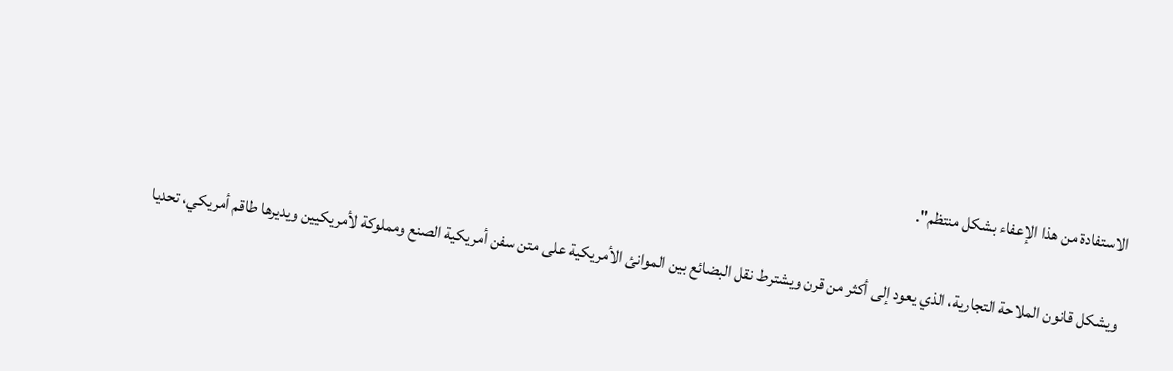الاستفادة من هذا الإعفاء بشكل منتظم".

ويشكل قانون الملاحة التجارية، الذي يعود إلى أكثر من قرن ويشترط نقل البضائع بين الموانئ الأمريكية على متن سفن أمريكية الصنع ومملوكة لأمريكيين ويديرها طاقم أمريكي، تحديا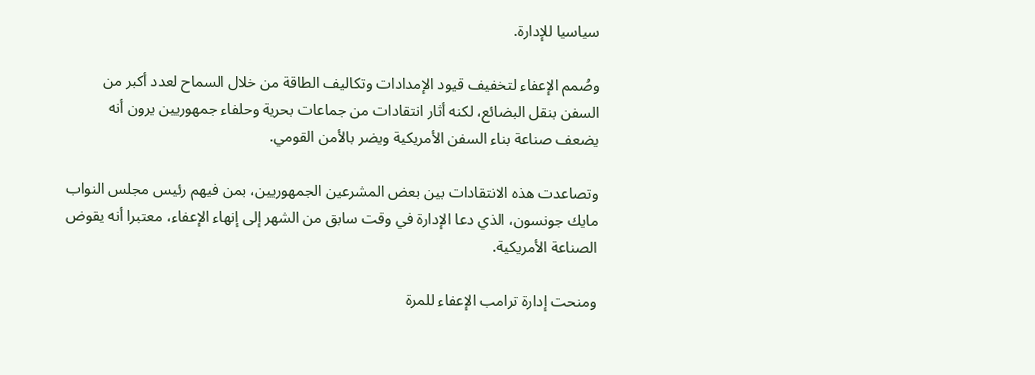سياسيا للإدارة.

وصُمم الإعفاء لتخفيف قيود الإمدادات وتكاليف الطاقة من خلال السماح لعدد أكبر من السفن بنقل البضائع، لكنه أثار انتقادات من جماعات بحرية وحلفاء جمهوريين يرون أنه يضعف صناعة بناء السفن الأمريكية ويضر بالأمن القومي.

وتصاعدت هذه الانتقادات بين بعض المشرعين الجمهوريين، بمن فيهم رئيس مجلس النواب مايك جونسون، الذي دعا الإدارة في وقت سابق من الشهر إلى إنهاء الإعفاء، معتبرا أنه يقوض الصناعة الأمريكية.

ومنحت إدارة ترامب الإعفاء للمرة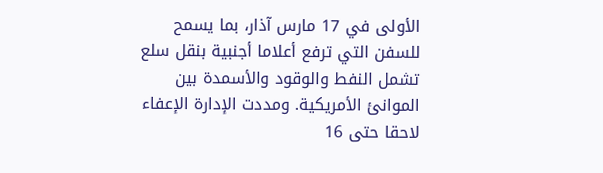الأولى في 17 مارس آذار، بما يسمح للسفن التي ترفع أعلاما أجنبية بنقل سلع تشمل النفط والوقود والأسمدة بين الموانئ الأمريكية. ومددت الإدارة الإعفاء لاحقا حتى 16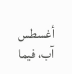أغسطس آب، فيما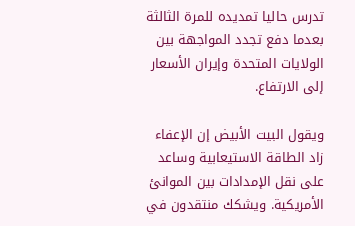تدرس حاليا تمديده للمرة الثالثة بعدما دفع تجدد المواجهة بين الولايات المتحدة وإيران الأسعار إلى الارتفاع.

ويقول البيت الأبيض إن الإعفاء زاد الطاقة الاستيعابية وساعد على نقل الإمدادات بين الموانئ الأمريكية. ويشكك منتقدون في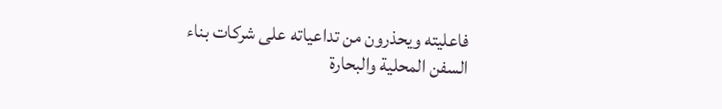فاعليته ويحذرون من تداعياته على شركات بناء السفن المحلية والبحارة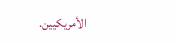الأمريكيين.